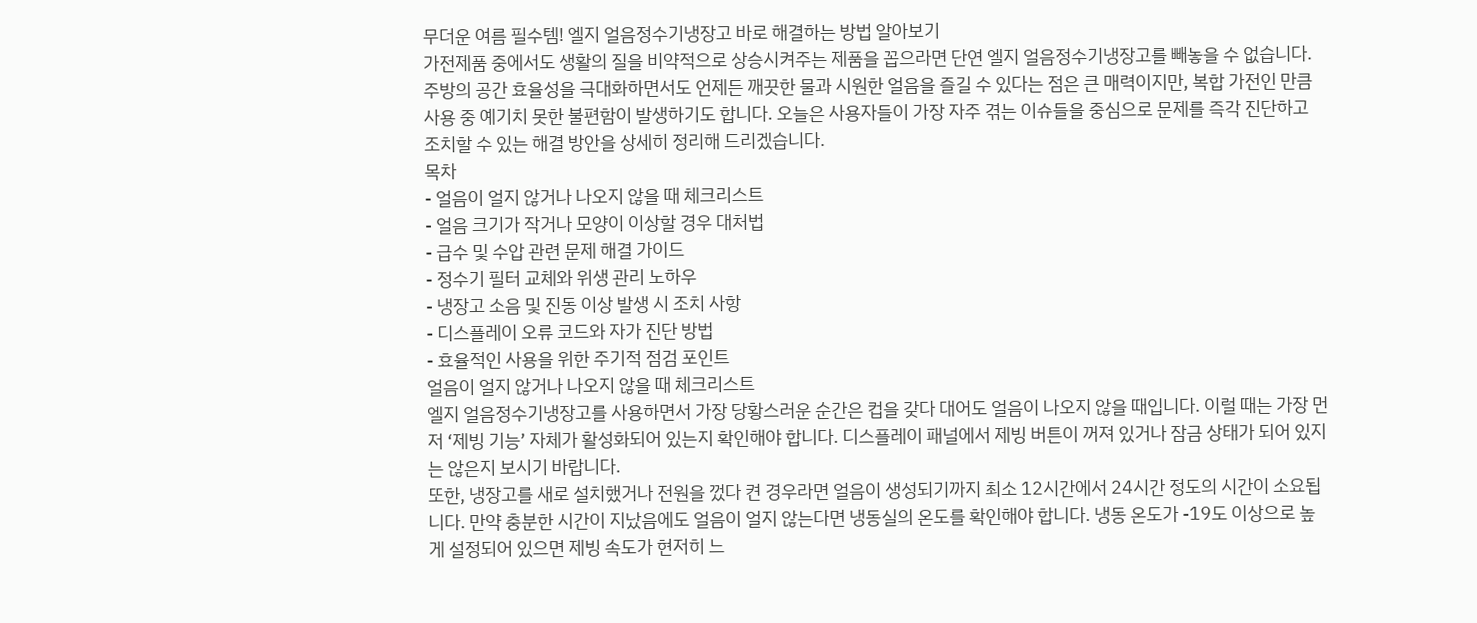무더운 여름 필수템! 엘지 얼음정수기냉장고 바로 해결하는 방법 알아보기
가전제품 중에서도 생활의 질을 비약적으로 상승시켜주는 제품을 꼽으라면 단연 엘지 얼음정수기냉장고를 빼놓을 수 없습니다. 주방의 공간 효율성을 극대화하면서도 언제든 깨끗한 물과 시원한 얼음을 즐길 수 있다는 점은 큰 매력이지만, 복합 가전인 만큼 사용 중 예기치 못한 불편함이 발생하기도 합니다. 오늘은 사용자들이 가장 자주 겪는 이슈들을 중심으로 문제를 즉각 진단하고 조치할 수 있는 해결 방안을 상세히 정리해 드리겠습니다.
목차
- 얼음이 얼지 않거나 나오지 않을 때 체크리스트
- 얼음 크기가 작거나 모양이 이상할 경우 대처법
- 급수 및 수압 관련 문제 해결 가이드
- 정수기 필터 교체와 위생 관리 노하우
- 냉장고 소음 및 진동 이상 발생 시 조치 사항
- 디스플레이 오류 코드와 자가 진단 방법
- 효율적인 사용을 위한 주기적 점검 포인트
얼음이 얼지 않거나 나오지 않을 때 체크리스트
엘지 얼음정수기냉장고를 사용하면서 가장 당황스러운 순간은 컵을 갖다 대어도 얼음이 나오지 않을 때입니다. 이럴 때는 가장 먼저 ‘제빙 기능’ 자체가 활성화되어 있는지 확인해야 합니다. 디스플레이 패널에서 제빙 버튼이 꺼져 있거나 잠금 상태가 되어 있지는 않은지 보시기 바랍니다.
또한, 냉장고를 새로 설치했거나 전원을 껐다 켠 경우라면 얼음이 생성되기까지 최소 12시간에서 24시간 정도의 시간이 소요됩니다. 만약 충분한 시간이 지났음에도 얼음이 얼지 않는다면 냉동실의 온도를 확인해야 합니다. 냉동 온도가 -19도 이상으로 높게 설정되어 있으면 제빙 속도가 현저히 느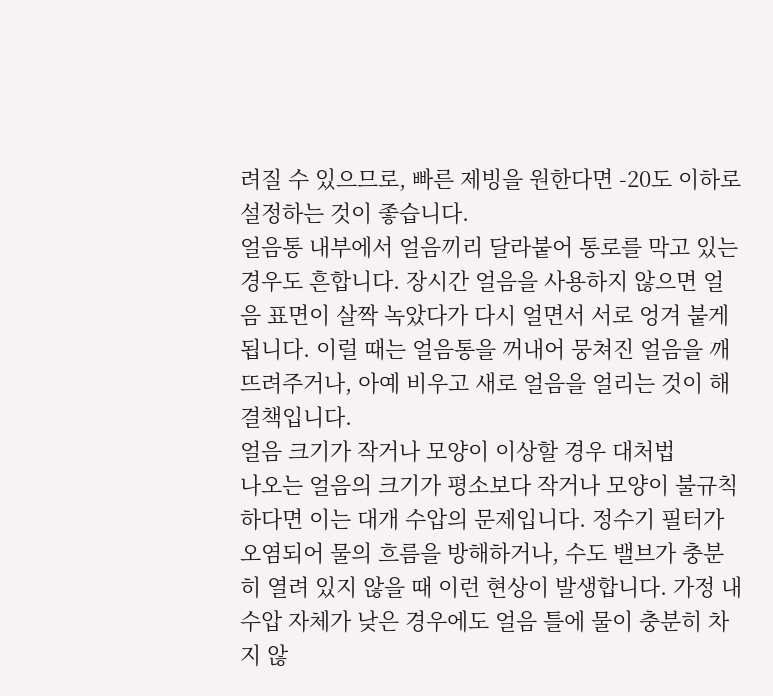려질 수 있으므로, 빠른 제빙을 원한다면 -20도 이하로 설정하는 것이 좋습니다.
얼음통 내부에서 얼음끼리 달라붙어 통로를 막고 있는 경우도 흔합니다. 장시간 얼음을 사용하지 않으면 얼음 표면이 살짝 녹았다가 다시 얼면서 서로 엉겨 붙게 됩니다. 이럴 때는 얼음통을 꺼내어 뭉쳐진 얼음을 깨뜨려주거나, 아예 비우고 새로 얼음을 얼리는 것이 해결책입니다.
얼음 크기가 작거나 모양이 이상할 경우 대처법
나오는 얼음의 크기가 평소보다 작거나 모양이 불규칙하다면 이는 대개 수압의 문제입니다. 정수기 필터가 오염되어 물의 흐름을 방해하거나, 수도 밸브가 충분히 열려 있지 않을 때 이런 현상이 발생합니다. 가정 내 수압 자체가 낮은 경우에도 얼음 틀에 물이 충분히 차지 않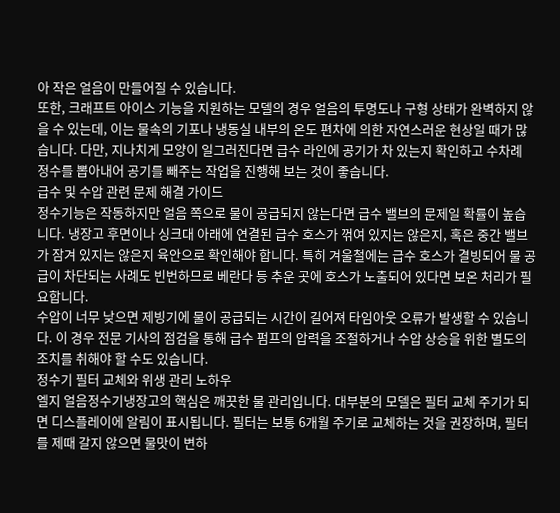아 작은 얼음이 만들어질 수 있습니다.
또한, 크래프트 아이스 기능을 지원하는 모델의 경우 얼음의 투명도나 구형 상태가 완벽하지 않을 수 있는데, 이는 물속의 기포나 냉동실 내부의 온도 편차에 의한 자연스러운 현상일 때가 많습니다. 다만, 지나치게 모양이 일그러진다면 급수 라인에 공기가 차 있는지 확인하고 수차례 정수를 뽑아내어 공기를 빼주는 작업을 진행해 보는 것이 좋습니다.
급수 및 수압 관련 문제 해결 가이드
정수기능은 작동하지만 얼음 쪽으로 물이 공급되지 않는다면 급수 밸브의 문제일 확률이 높습니다. 냉장고 후면이나 싱크대 아래에 연결된 급수 호스가 꺾여 있지는 않은지, 혹은 중간 밸브가 잠겨 있지는 않은지 육안으로 확인해야 합니다. 특히 겨울철에는 급수 호스가 결빙되어 물 공급이 차단되는 사례도 빈번하므로 베란다 등 추운 곳에 호스가 노출되어 있다면 보온 처리가 필요합니다.
수압이 너무 낮으면 제빙기에 물이 공급되는 시간이 길어져 타임아웃 오류가 발생할 수 있습니다. 이 경우 전문 기사의 점검을 통해 급수 펌프의 압력을 조절하거나 수압 상승을 위한 별도의 조치를 취해야 할 수도 있습니다.
정수기 필터 교체와 위생 관리 노하우
엘지 얼음정수기냉장고의 핵심은 깨끗한 물 관리입니다. 대부분의 모델은 필터 교체 주기가 되면 디스플레이에 알림이 표시됩니다. 필터는 보통 6개월 주기로 교체하는 것을 권장하며, 필터를 제때 갈지 않으면 물맛이 변하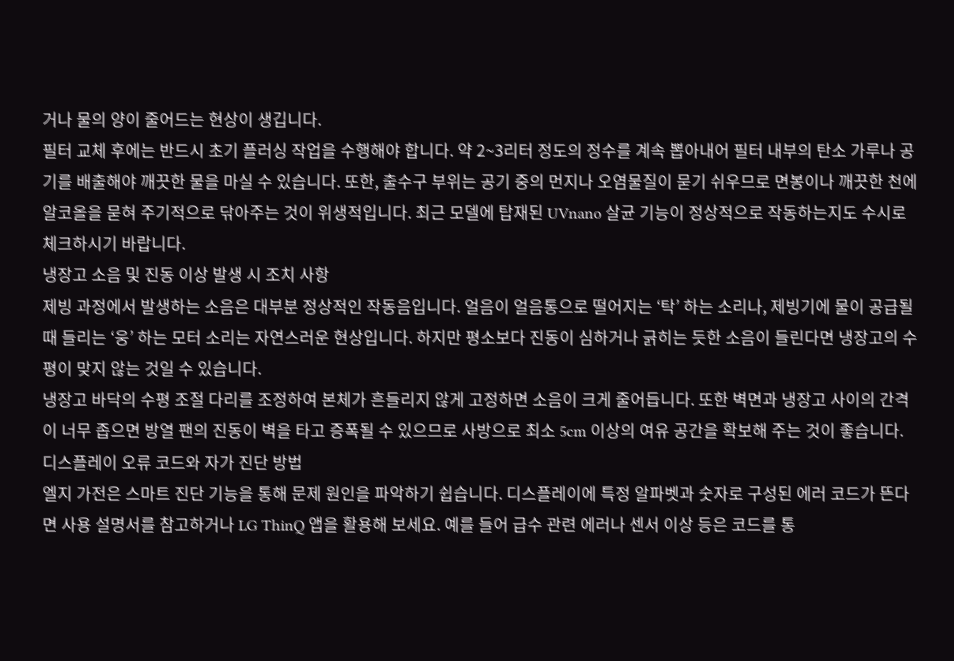거나 물의 양이 줄어드는 현상이 생깁니다.
필터 교체 후에는 반드시 초기 플러싱 작업을 수행해야 합니다. 약 2~3리터 정도의 정수를 계속 뽑아내어 필터 내부의 탄소 가루나 공기를 배출해야 깨끗한 물을 마실 수 있습니다. 또한, 출수구 부위는 공기 중의 먼지나 오염물질이 묻기 쉬우므로 면봉이나 깨끗한 천에 알코올을 묻혀 주기적으로 닦아주는 것이 위생적입니다. 최근 모델에 탑재된 UVnano 살균 기능이 정상적으로 작동하는지도 수시로 체크하시기 바랍니다.
냉장고 소음 및 진동 이상 발생 시 조치 사항
제빙 과정에서 발생하는 소음은 대부분 정상적인 작동음입니다. 얼음이 얼음통으로 떨어지는 ‘탁’ 하는 소리나, 제빙기에 물이 공급될 때 들리는 ‘웅’ 하는 모터 소리는 자연스러운 현상입니다. 하지만 평소보다 진동이 심하거나 긁히는 듯한 소음이 들린다면 냉장고의 수평이 맞지 않는 것일 수 있습니다.
냉장고 바닥의 수평 조절 다리를 조정하여 본체가 흔들리지 않게 고정하면 소음이 크게 줄어듭니다. 또한 벽면과 냉장고 사이의 간격이 너무 좁으면 방열 팬의 진동이 벽을 타고 증폭될 수 있으므로 사방으로 최소 5cm 이상의 여유 공간을 확보해 주는 것이 좋습니다.
디스플레이 오류 코드와 자가 진단 방법
엘지 가전은 스마트 진단 기능을 통해 문제 원인을 파악하기 쉽습니다. 디스플레이에 특정 알파벳과 숫자로 구성된 에러 코드가 뜬다면 사용 설명서를 참고하거나 LG ThinQ 앱을 활용해 보세요. 예를 들어 급수 관련 에러나 센서 이상 등은 코드를 통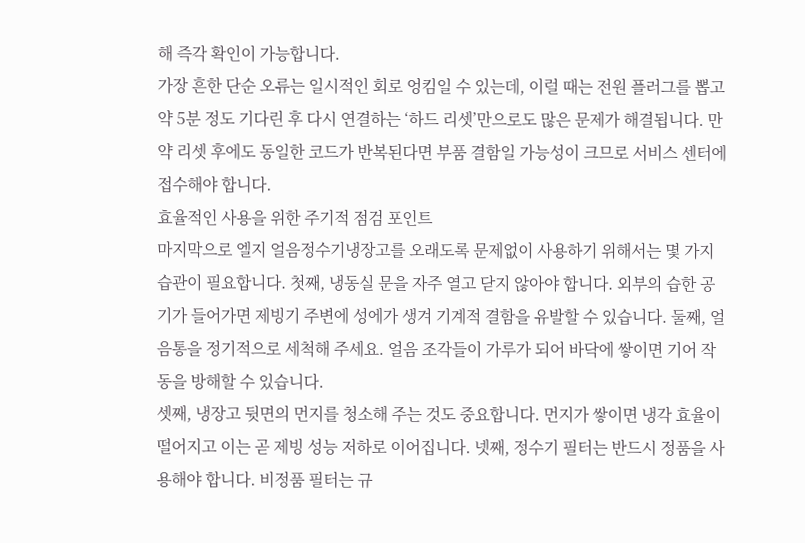해 즉각 확인이 가능합니다.
가장 흔한 단순 오류는 일시적인 회로 엉킴일 수 있는데, 이럴 때는 전원 플러그를 뽑고 약 5분 정도 기다린 후 다시 연결하는 ‘하드 리셋’만으로도 많은 문제가 해결됩니다. 만약 리셋 후에도 동일한 코드가 반복된다면 부품 결함일 가능성이 크므로 서비스 센터에 접수해야 합니다.
효율적인 사용을 위한 주기적 점검 포인트
마지막으로 엘지 얼음정수기냉장고를 오래도록 문제없이 사용하기 위해서는 몇 가지 습관이 필요합니다. 첫째, 냉동실 문을 자주 열고 닫지 않아야 합니다. 외부의 습한 공기가 들어가면 제빙기 주변에 성에가 생겨 기계적 결함을 유발할 수 있습니다. 둘째, 얼음통을 정기적으로 세척해 주세요. 얼음 조각들이 가루가 되어 바닥에 쌓이면 기어 작동을 방해할 수 있습니다.
셋째, 냉장고 뒷면의 먼지를 청소해 주는 것도 중요합니다. 먼지가 쌓이면 냉각 효율이 떨어지고 이는 곧 제빙 성능 저하로 이어집니다. 넷째, 정수기 필터는 반드시 정품을 사용해야 합니다. 비정품 필터는 규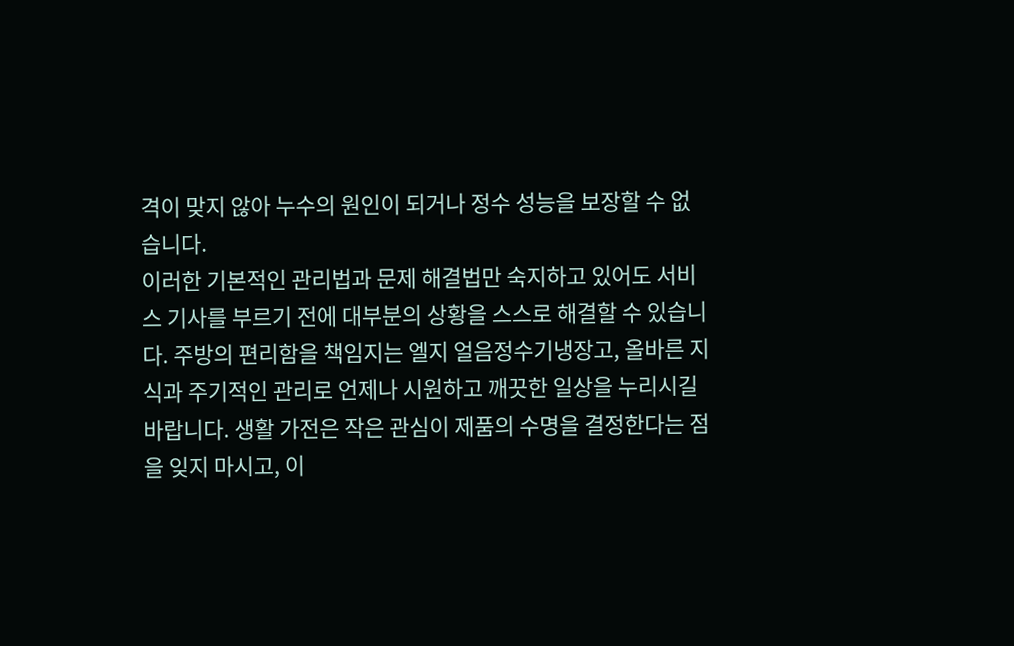격이 맞지 않아 누수의 원인이 되거나 정수 성능을 보장할 수 없습니다.
이러한 기본적인 관리법과 문제 해결법만 숙지하고 있어도 서비스 기사를 부르기 전에 대부분의 상황을 스스로 해결할 수 있습니다. 주방의 편리함을 책임지는 엘지 얼음정수기냉장고, 올바른 지식과 주기적인 관리로 언제나 시원하고 깨끗한 일상을 누리시길 바랍니다. 생활 가전은 작은 관심이 제품의 수명을 결정한다는 점을 잊지 마시고, 이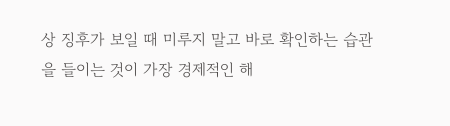상 징후가 보일 때 미루지 말고 바로 확인하는 습관을 들이는 것이 가장 경제적인 해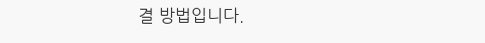결 방법입니다.